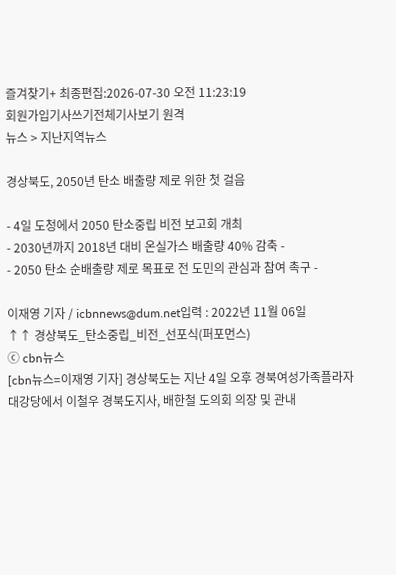즐겨찾기+ 최종편집:2026-07-30 오전 11:23:19
회원가입기사쓰기전체기사보기 원격
뉴스 > 지난지역뉴스

경상북도, 2050년 탄소 배출량 제로 위한 첫 걸음

- 4일 도청에서 2050 탄소중립 비전 보고회 개최
- 2030년까지 2018년 대비 온실가스 배출량 40% 감축 -
- 2050 탄소 순배출량 제로 목표로 전 도민의 관심과 참여 촉구 -

이재영 기자 / icbnnews@dum.net입력 : 2022년 11월 06일
↑↑ 경상북도_탄소중립_비전_선포식(퍼포먼스)
ⓒ cbn뉴스
[cbn뉴스=이재영 기자] 경상북도는 지난 4일 오후 경북여성가족플라자 대강당에서 이철우 경북도지사, 배한철 도의회 의장 및 관내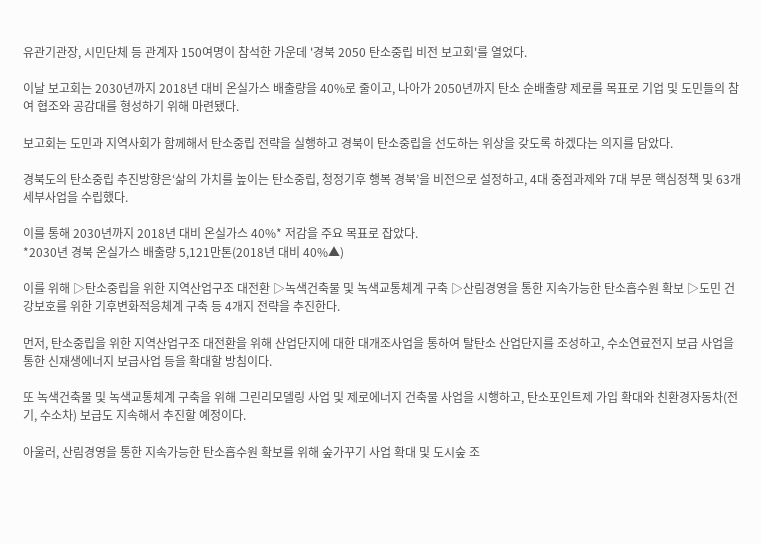유관기관장, 시민단체 등 관계자 150여명이 참석한 가운데 '경북 2050 탄소중립 비전 보고회'를 열었다.

이날 보고회는 2030년까지 2018년 대비 온실가스 배출량을 40%로 줄이고, 나아가 2050년까지 탄소 순배출량 제로를 목표로 기업 및 도민들의 참여 협조와 공감대를 형성하기 위해 마련됐다.

보고회는 도민과 지역사회가 함께해서 탄소중립 전략을 실행하고 경북이 탄소중립을 선도하는 위상을 갖도록 하겠다는 의지를 담았다.

경북도의 탄소중립 추진방향은‘삶의 가치를 높이는 탄소중립, 청정기후 행복 경북’을 비전으로 설정하고, 4대 중점과제와 7대 부문 핵심정책 및 63개 세부사업을 수립했다.

이를 통해 2030년까지 2018년 대비 온실가스 40%* 저감을 주요 목표로 잡았다.
*2030년 경북 온실가스 배출량 5,121만톤(2018년 대비 40%▲)

이를 위해 ▷탄소중립을 위한 지역산업구조 대전환 ▷녹색건축물 및 녹색교통체계 구축 ▷산림경영을 통한 지속가능한 탄소흡수원 확보 ▷도민 건강보호를 위한 기후변화적응체계 구축 등 4개지 전략을 추진한다.

먼저, 탄소중립을 위한 지역산업구조 대전환을 위해 산업단지에 대한 대개조사업을 통하여 탈탄소 산업단지를 조성하고, 수소연료전지 보급 사업을 통한 신재생에너지 보급사업 등을 확대할 방침이다.

또 녹색건축물 및 녹색교통체계 구축을 위해 그린리모델링 사업 및 제로에너지 건축물 사업을 시행하고, 탄소포인트제 가입 확대와 친환경자동차(전기, 수소차) 보급도 지속해서 추진할 예정이다.

아울러, 산림경영을 통한 지속가능한 탄소흡수원 확보를 위해 숲가꾸기 사업 확대 및 도시숲 조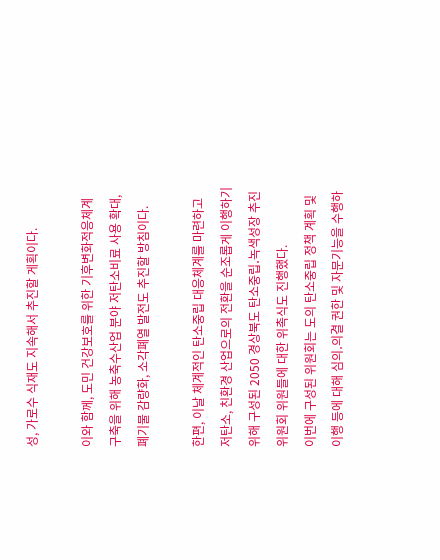성, 가로수 식재도 지속해서 추진할 게획이다.

이와 함께, 도민 건강보호를 위한 기후변화적응체계 구축을 위해 농축수산업 분야 저탄소비료 사용 확대, 폐기물 감량화, 소각폐열 발전도 추진할 방침이다.

한편, 이날 체계적인 탄소중립 대응체계를 마련하고 저탄소, 친환경 산업으로의 전환을 순조롭게 이행하기 위해 구성된 2050 경상북도 탄소중립․녹색성장 추진위원회 위원들에 대한 위촉식도 진행했다.
이번에 구성된 위원회는 도의 탄소중립 정책 계획 및 이행 등에 대해 심의․의결 권한 및 자문기능을 수행하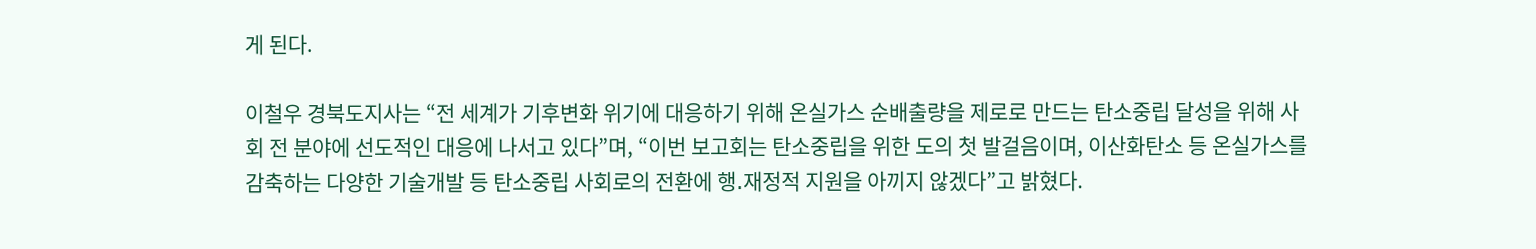게 된다.

이철우 경북도지사는 “전 세계가 기후변화 위기에 대응하기 위해 온실가스 순배출량을 제로로 만드는 탄소중립 달성을 위해 사회 전 분야에 선도적인 대응에 나서고 있다”며, “이번 보고회는 탄소중립을 위한 도의 첫 발걸음이며, 이산화탄소 등 온실가스를 감축하는 다양한 기술개발 등 탄소중립 사회로의 전환에 행․재정적 지원을 아끼지 않겠다”고 밝혔다.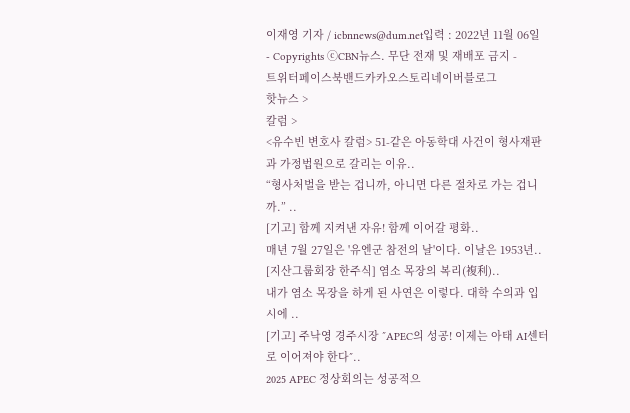이재영 기자 / icbnnews@dum.net입력 : 2022년 11월 06일
- Copyrights ⓒCBN뉴스. 무단 전재 및 재배포 금지 -
트위터페이스북밴드카카오스토리네이버블로그
핫뉴스 >
칼럼 >
<유수빈 변호사 칼럼> 51-같은 아동학대 사건이 형사재판과 가정법원으로 갈리는 이유..
“형사처벌을 받는 겁니까, 아니면 다른 절차로 가는 겁니까.” ..
[기고] 함께 지켜낸 자유! 함께 이어갈 평화..
매년 7월 27일은 '유엔군 참전의 날'이다. 이날은 1953년..
[지산그룹회장 한주식] 염소 목장의 복리(複利)..
내가 염소 목장을 하게 된 사연은 이렇다. 대학 수의과 입시에 ..
[기고] 주낙영 경주시장 ˝APEC의 성공! 이제는 아태 AI센터로 이어져야 한다˝..
2025 APEC 정상회의는 성공적으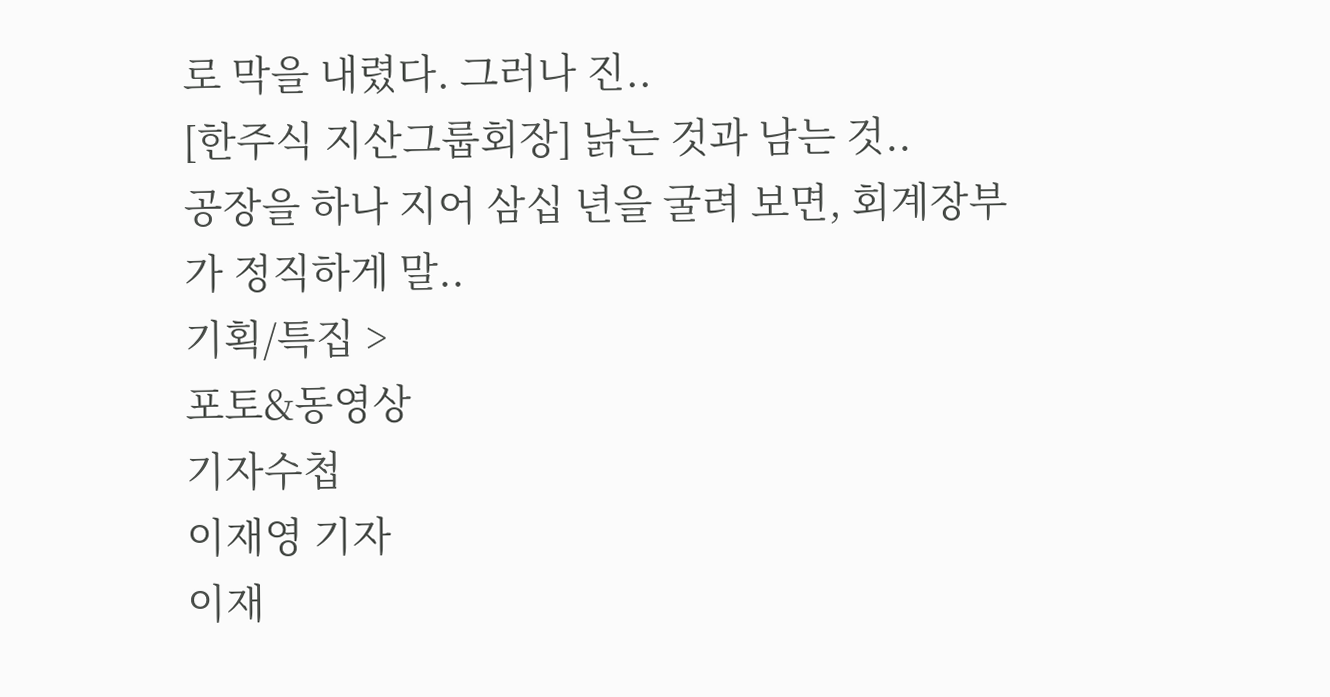로 막을 내렸다. 그러나 진..
[한주식 지산그룹회장] 낡는 것과 남는 것..
공장을 하나 지어 삼십 년을 굴려 보면, 회계장부가 정직하게 말..
기획/특집 >
포토&동영상
기자수첩
이재영 기자
이재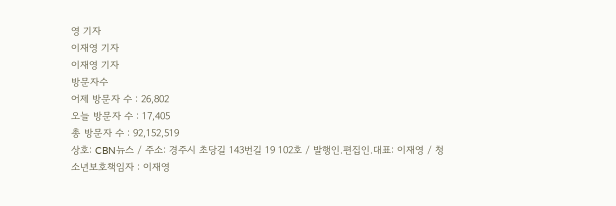영 기자
이재영 기자
이재영 기자
방문자수
어제 방문자 수 : 26,802
오늘 방문자 수 : 17,405
총 방문자 수 : 92,152,519
상호: CBN뉴스 / 주소: 경주시 초당길 143번길 19 102호 / 발행인.편집인.대표: 이재영 / 청소년보호책임자 : 이재영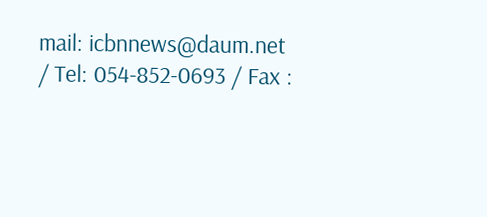mail: icbnnews@daum.net / Tel: 054-852-0693 / Fax :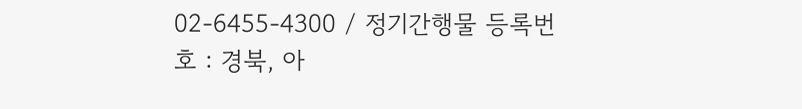02-6455-4300 / 정기간행물 등록번호 : 경북, 아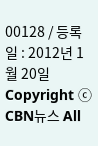00128 / 등록일 : 2012년 1월 20일
Copyright ⓒ CBN뉴스 All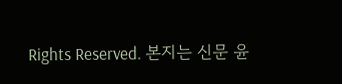Rights Reserved. 본지는 신문 윤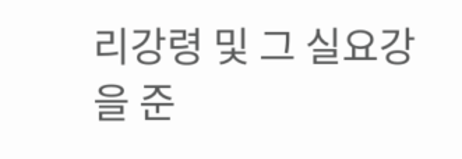리강령 및 그 실요강을 준